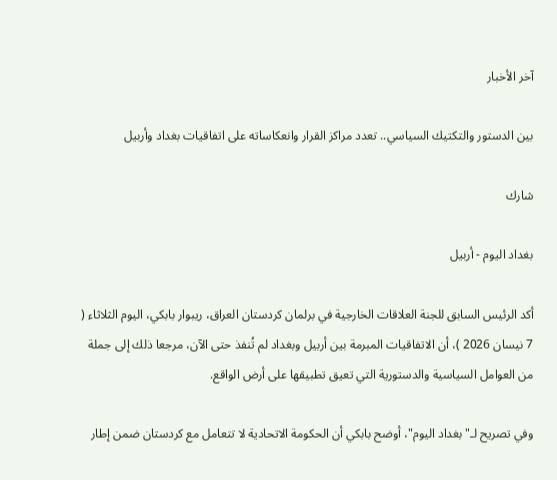آخر الأخبار

بين الدستور والتكتيك السياسي.. تعدد مراكز القرار وانعكاساته على اتفاقيات بغداد وأربيل

شارك

بغداد اليوم - أربيل

أكد الرئيس السابق للجنة العلاقات الخارجية في برلمان كردستان العراق، ريبوار بابكي، اليوم الثلاثاء ( 7 نيسان 2026 )، أن الاتفاقيات المبرمة بين أربيل وبغداد لم تُنفذ حتى الآن، مرجعا ذلك إلى جملة من العوامل السياسية والدستورية التي تعيق تطبيقها على أرض الواقع.

وفي تصريح لـ"بغداد اليوم"، أوضح بابكي أن الحكومة الاتحادية لا تتعامل مع كردستان ضمن إطار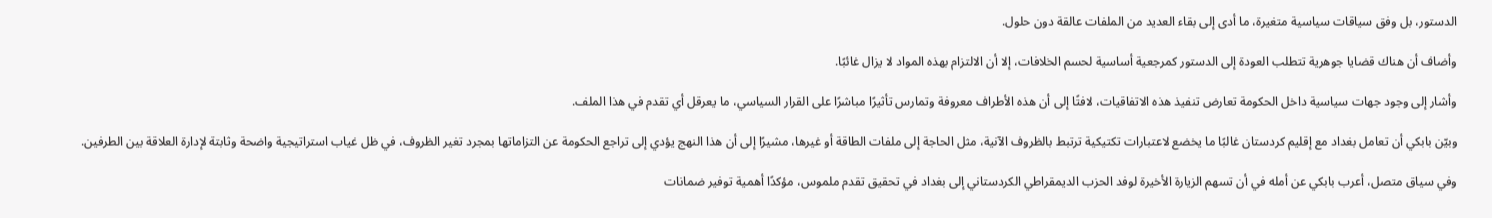الدستور، بل وفق سياقات سياسية متغيرة، ما أدى إلى بقاء العديد من الملفات عالقة دون حلول.

وأضاف أن هناك قضايا جوهرية تتطلب العودة إلى الدستور كمرجعية أساسية لحسم الخلافات، إلا أن الالتزام بهذه المواد لا يزال غائبًا.

وأشار إلى وجود جهات سياسية داخل الحكومة تعارض تنفيذ هذه الاتفاقيات، لافتًا إلى أن هذه الأطراف معروفة وتمارس تأثيرًا مباشرًا على القرار السياسي، ما يعرقل أي تقدم في هذا الملف.

وبيّن بابكي أن تعامل بغداد مع إقليم كردستان غالبًا ما يخضع لاعتبارات تكتيكية ترتبط بالظروف الآنية، مثل الحاجة إلى ملفات الطاقة أو غيرها، مشيرًا إلى أن هذا النهج يؤدي إلى تراجع الحكومة عن التزاماتها بمجرد تغير الظروف، في ظل غياب استراتيجية واضحة وثابتة لإدارة العلاقة بين الطرفين.

وفي سياق متصل، أعرب بابكي عن أمله في أن تسهم الزيارة الأخيرة لوفد الحزب الديمقراطي الكردستاني إلى بغداد في تحقيق تقدم ملموس، مؤكدًا أهمية توفير ضمانات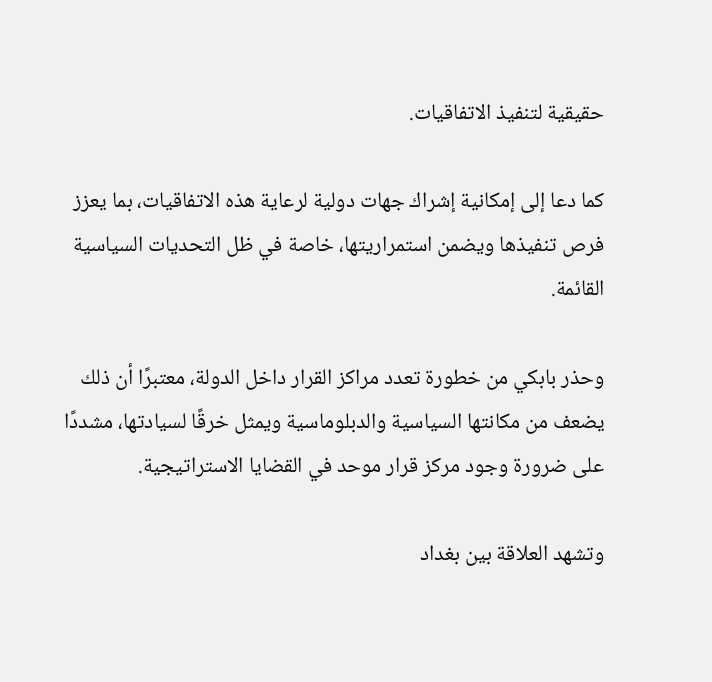حقيقية لتنفيذ الاتفاقيات.

كما دعا إلى إمكانية إشراك جهات دولية لرعاية هذه الاتفاقيات، بما يعزز فرص تنفيذها ويضمن استمراريتها، خاصة في ظل التحديات السياسية القائمة.

وحذر بابكي من خطورة تعدد مراكز القرار داخل الدولة، معتبرًا أن ذلك يضعف من مكانتها السياسية والدبلوماسية ويمثل خرقًا لسيادتها، مشددًا على ضرورة وجود مركز قرار موحد في القضايا الاستراتيجية.

وتشهد العلاقة بين بغداد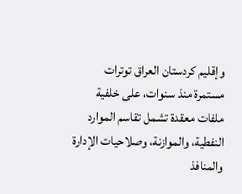وإقليم كردستان العراق توترات مستمرة منذ سنوات، على خلفية ملفات معقدة تشمل تقاسم الموارد النفطية، والموازنة، وصلاحيات الإدارة والمنافذ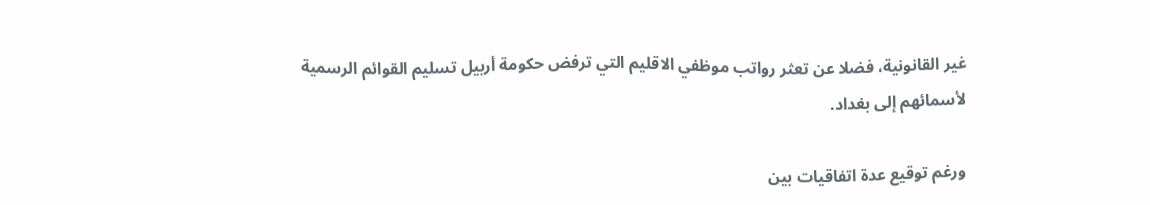غير القانونية، فضلا عن تعثر رواتب موظفي الاقليم التي ترفض حكومة أربيل تسليم القوائم الرسمية لأسمائهم إلى بغداد.

ورغم توقيع عدة اتفاقيات بين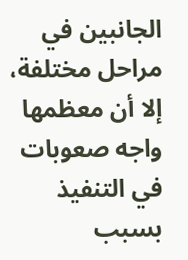الجانبين في مراحل مختلفة، إلا أن معظمها واجه صعوبات في التنفيذ بسبب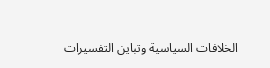الخلافات السياسية وتباين التفسيرات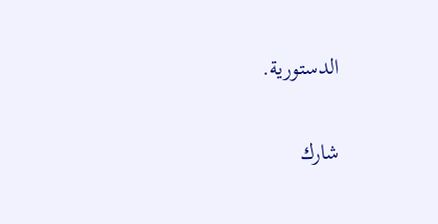الدستورية.

شارك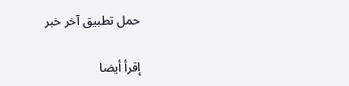حمل تطبيق آخر خبر

إقرأ أيضا